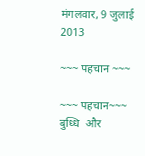मंगलवार, 9 जुलाई 2013

~~~ पहचान ~~~

~~~ पहचान~~~
बुध्धि  और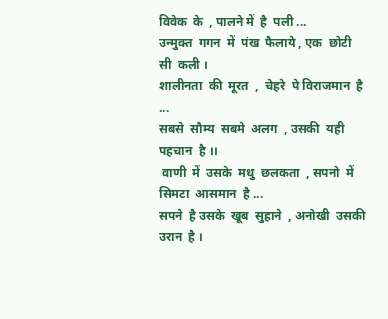विवेक  के  , पालने में  है  पली ...
उन्मुक्त  गगन  में  पंख  फैलाये , एक  छोटी  सी  कली ।
शालीनता  की  मूरत  ,  चेहरे  पे विराजमान  है ...
सबसे  सौम्य  सबमे  अलग  , उसकी  यही   पहचान  है ।।
 वाणी  में  उसके  मधु  छलकता  , सपनो  में  सिमटा  आसमान  है ...
सपने  है उसके  खूब  सुहाने  , अनोखी  उसकी उरान  है ।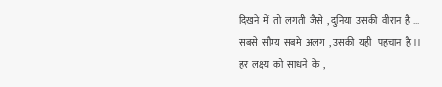दिखने  में  तो  लगती  जैसे  , दुनिया  उसकी  वीरान  है ...
सबसे  सौम्य  सबमे  अलग  , उसकी  यही   पहचान  है ।।
हर  लक्ष्य  को  साधने  के  ,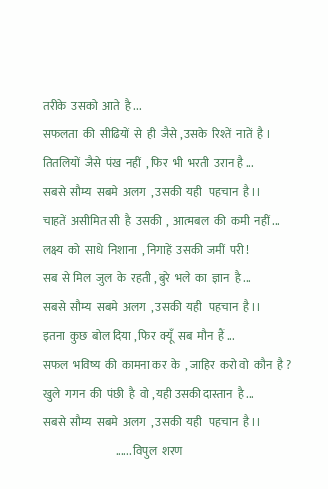तरीके  उसको  आते  है ...
सफलता  की  सीढियों  से  ही  जैसे , उसके  रिश्तें  नातें  है ।
तितलियों  जैसे  पंख  नहीं  , फिर  भी  भरती  उरान है ...
सबसे  सौम्य  सबमे  अलग  , उसकी  यही   पहचान  है ।।
चाहतें  असीमित सी  है  उसकी  ,  आत्मबल  की  कमी  नहीं ...
लक्ष्य  को  साधे  निशाना  , निगाहें  उसकी  जमीं  परी !
सब  से मिल  जुल  के  रहती , बुरे  भले  का  ज्ञान  है ...
सबसे  सौम्य  सबमे  अलग  , उसकी  यही   पहचान  है ।।
इतना  कुछ  बोल दिया , फिर  क्यूँ  सब  मौन  हैं ...
सफल  भविष्य  की  कामना कर  के  , जाहिर  करो वो  कौन  है ?
खुले  गगन  की  पंछी  है  वो , यही उसकी दास्तान  है ...
सबसे  सौम्य  सबमे  अलग  , उसकी  यही   पहचान  है ।।
                                ...... विपुल  शरण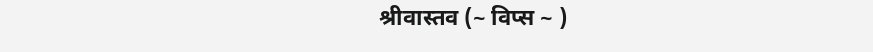श्रीवास्तव (~ विप्स ~ )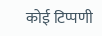कोई टिप्पणी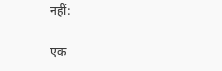नहीं:

एक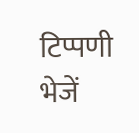टिप्पणी भेजें